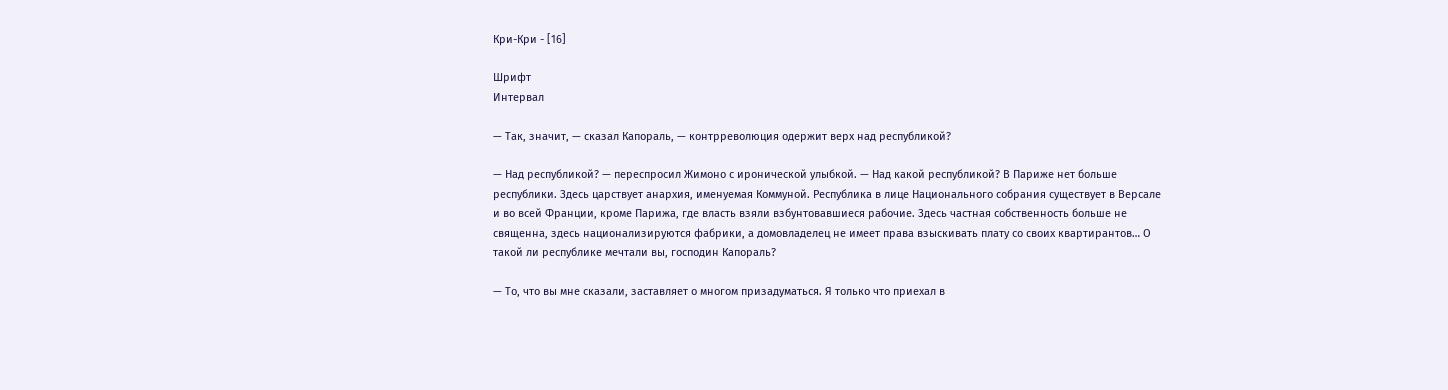Кри-Кри - [16]

Шрифт
Интервал

— Так, значит, — сказал Капораль, — контрреволюция одержит верх над республикой?

— Над республикой? — переспросил Жимоно с иронической улыбкой. — Над какой республикой? В Париже нет больше республики. Здесь царствует анархия, именуемая Коммуной. Республика в лице Национального собрания существует в Версале и во всей Франции, кроме Парижа, где власть взяли взбунтовавшиеся рабочие. Здесь частная собственность больше не священна, здесь национализируются фабрики, а домовладелец не имеет права взыскивать плату со своих квартирантов… О такой ли республике мечтали вы, господин Капораль?

— То, что вы мне сказали, заставляет о многом призадуматься. Я только что приехал в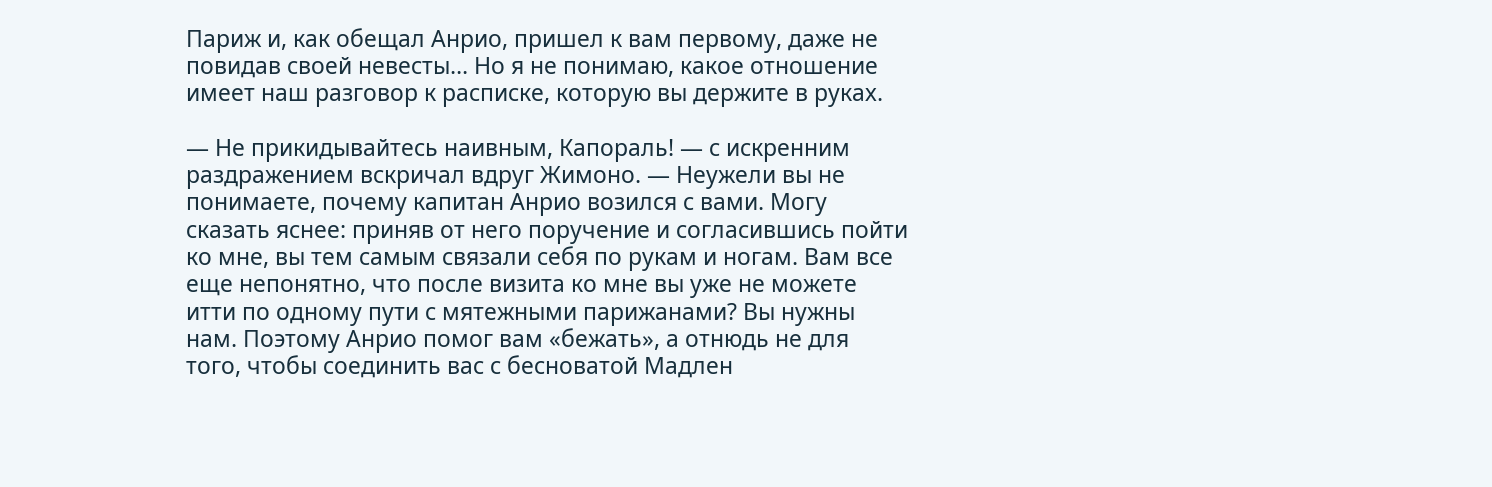Париж и, как обещал Анрио, пришел к вам первому, даже не повидав своей невесты… Но я не понимаю, какое отношение имеет наш разговор к расписке, которую вы держите в руках.

— Не прикидывайтесь наивным, Капораль! — с искренним раздражением вскричал вдруг Жимоно. — Неужели вы не понимаете, почему капитан Анрио возился с вами. Могу сказать яснее: приняв от него поручение и согласившись пойти ко мне, вы тем самым связали себя по рукам и ногам. Вам все еще непонятно, что после визита ко мне вы уже не можете итти по одному пути с мятежными парижанами? Вы нужны нам. Поэтому Анрио помог вам «бежать», а отнюдь не для того, чтобы соединить вас с бесноватой Мадлен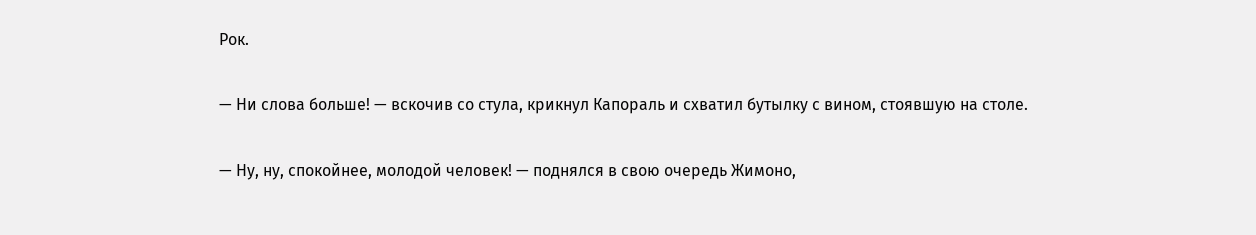Рок.

— Ни слова больше! — вскочив со стула, крикнул Капораль и схватил бутылку с вином, стоявшую на столе.

— Ну, ну, спокойнее, молодой человек! — поднялся в свою очередь Жимоно,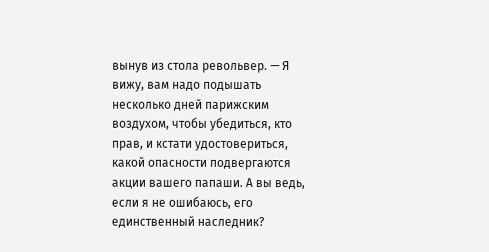вынув из стола револьвер. — Я вижу, вам надо подышать несколько дней парижским воздухом, чтобы убедиться, кто прав, и кстати удостовериться, какой опасности подвергаются акции вашего папаши. А вы ведь, если я не ошибаюсь, его единственный наследник?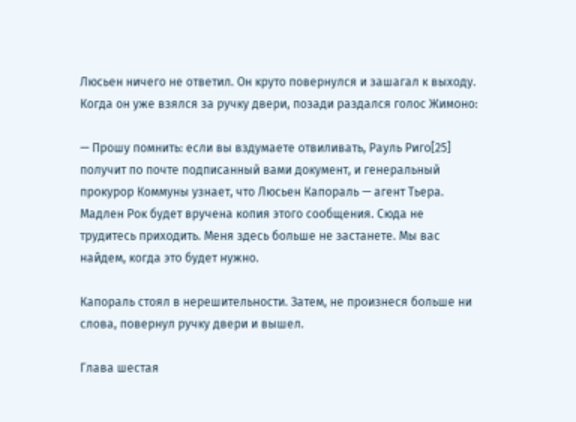Люсьен ничего не ответил. Он круто повернулся и зашагал к выходу. Когда он уже взялся за ручку двери, позади раздался голос Жимоно:

— Прошу помнить: если вы вздумаете отвиливать, Рауль Риго[25] получит по почте подписанный вами документ, и генеральный прокурор Коммуны узнает, что Люсьен Капораль — агент Тьера. Мадлен Рок будет вручена копия этого сообщения. Сюда не трудитесь приходить. Меня здесь больше не застанете. Мы вас найдем, когда это будет нужно.

Капораль стоял в нерешительности. Затем, не произнеся больше ни слова, повернул ручку двери и вышел.

Глава шестая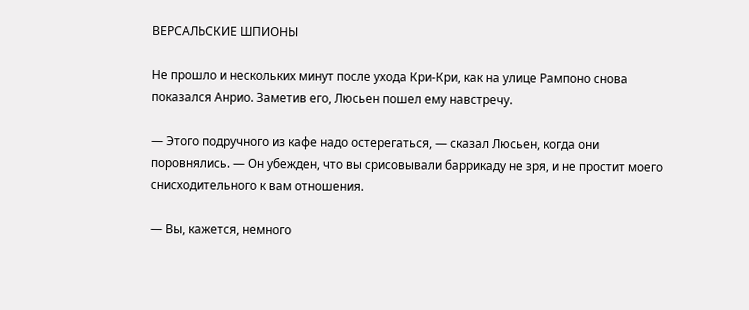ВЕРСАЛЬСКИЕ ШПИОНЫ

Не прошло и нескольких минут после ухода Кри-Кри, как на улице Рампоно снова показался Анрио. Заметив его, Люсьен пошел ему навстречу.

— Этого подручного из кафе надо остерегаться, — сказал Люсьен, когда они поровнялись. — Он убежден, что вы срисовывали баррикаду не зря, и не простит моего снисходительного к вам отношения.

— Вы, кажется, немного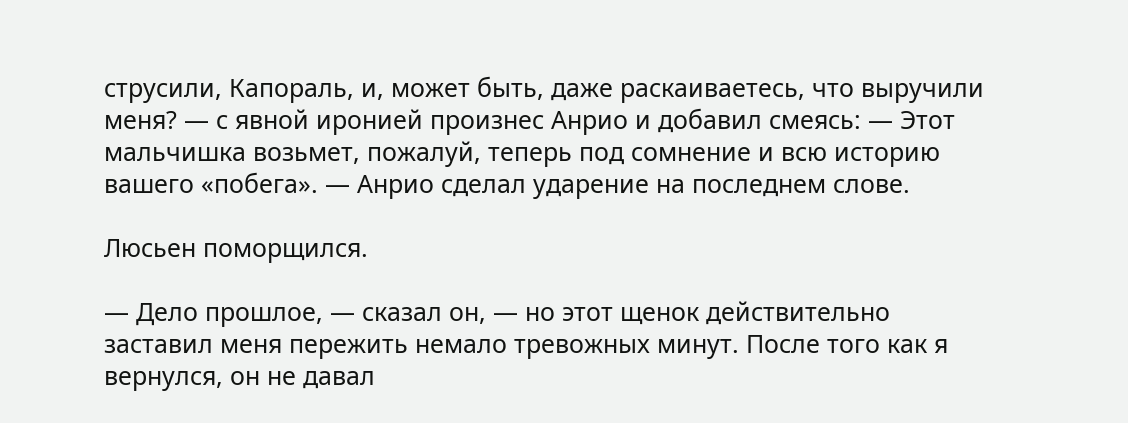струсили, Капораль, и, может быть, даже раскаиваетесь, что выручили меня? — с явной иронией произнес Анрио и добавил смеясь: — Этот мальчишка возьмет, пожалуй, теперь под сомнение и всю историю вашего «побега». — Анрио сделал ударение на последнем слове.

Люсьен поморщился.

— Дело прошлое, — сказал он, — но этот щенок действительно заставил меня пережить немало тревожных минут. После того как я вернулся, он не давал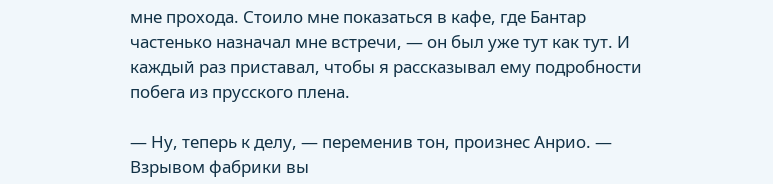мне прохода. Стоило мне показаться в кафе, где Бантар частенько назначал мне встречи, — он был уже тут как тут. И каждый раз приставал, чтобы я рассказывал ему подробности побега из прусского плена.

— Ну, теперь к делу, — переменив тон, произнес Анрио. — Взрывом фабрики вы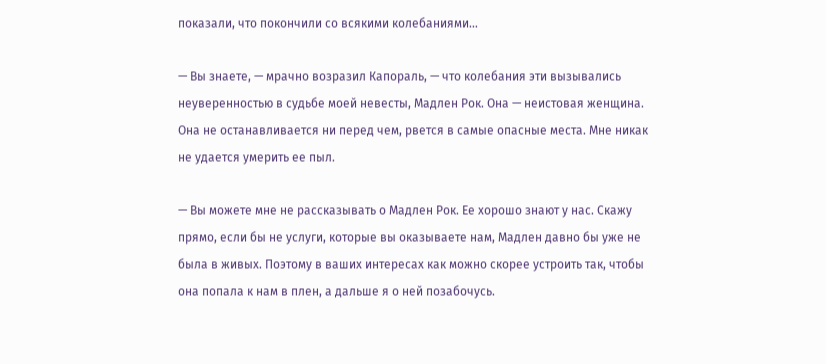показали, что покончили со всякими колебаниями…

— Вы знаете, — мрачно возразил Капораль, — что колебания эти вызывались неуверенностью в судьбе моей невесты, Мадлен Рок. Она — неистовая женщина. Она не останавливается ни перед чем, рвется в самые опасные места. Мне никак не удается умерить ее пыл.

— Вы можете мне не рассказывать о Мадлен Рок. Ее хорошо знают у нас. Скажу прямо, если бы не услуги, которые вы оказываете нам, Мадлен давно бы уже не была в живых. Поэтому в ваших интересах как можно скорее устроить так, чтобы она попала к нам в плен, а дальше я о ней позабочусь.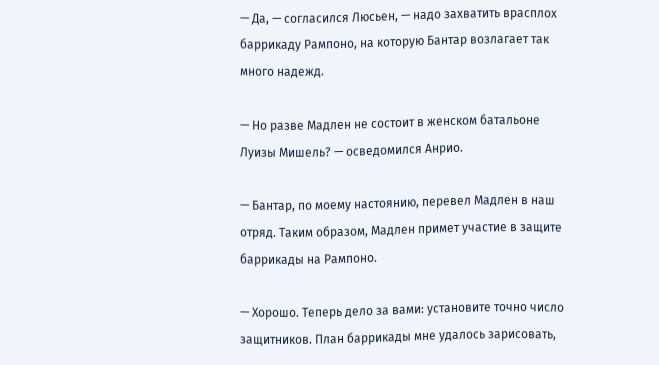— Да, — согласился Люсьен, — надо захватить врасплох баррикаду Рампоно, на которую Бантар возлагает так много надежд.

— Но разве Мадлен не состоит в женском батальоне Луизы Мишель? — осведомился Анрио.

— Бантар, по моему настоянию, перевел Мадлен в наш отряд. Таким образом, Мадлен примет участие в защите баррикады на Рампоно.

— Хорошо. Теперь дело за вами: установите точно число защитников. План баррикады мне удалось зарисовать,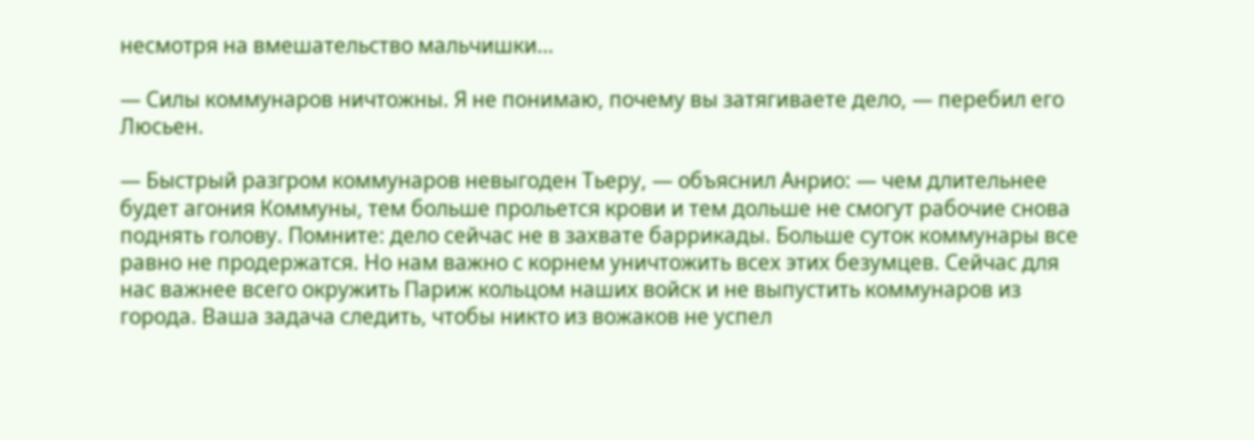несмотря на вмешательство мальчишки…

— Силы коммунаров ничтожны. Я не понимаю, почему вы затягиваете дело, — перебил его Люсьен.

— Быстрый разгром коммунаров невыгоден Тьеру, — объяснил Анрио: — чем длительнее будет агония Коммуны, тем больше прольется крови и тем дольше не смогут рабочие снова поднять голову. Помните: дело сейчас не в захвате баррикады. Больше суток коммунары все равно не продержатся. Но нам важно с корнем уничтожить всех этих безумцев. Сейчас для нас важнее всего окружить Париж кольцом наших войск и не выпустить коммунаров из города. Ваша задача следить, чтобы никто из вожаков не успел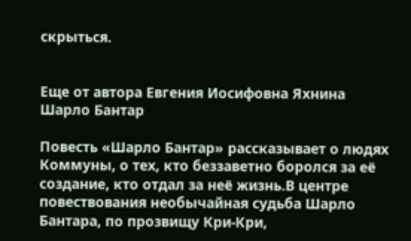скрыться.


Еще от автора Евгения Иосифовна Яхнина
Шарло Бантар

Повесть «Шарло Бантар» рассказывает о людях Коммуны, о тех, кто беззаветно боролся за её создание, кто отдал за неё жизнь.В центре повествования необычайная судьба Шарло Бантара, по прозвищу Кри-Кри,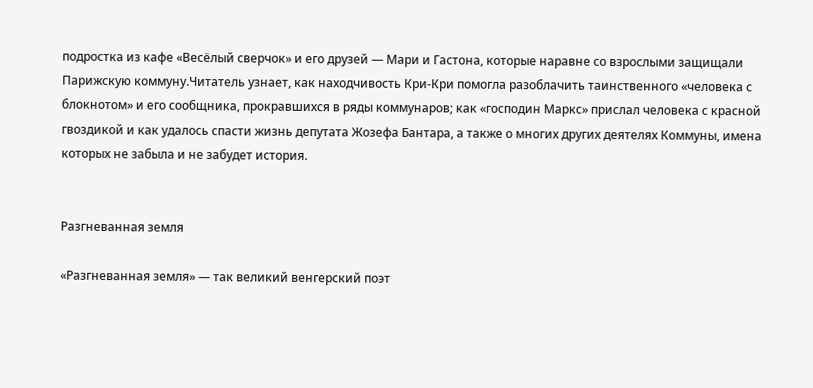подростка из кафе «Весёлый сверчок» и его друзей — Мари и Гастона, которые наравне со взрослыми защищали Парижскую коммуну.Читатель узнает, как находчивость Кри-Кри помогла разоблачить таинственного «человека с блокнотом» и его сообщника, прокравшихся в ряды коммунаров; как «господин Маркс» прислал человека с красной гвоздикой и как удалось спасти жизнь депутата Жозефа Бантара, а также о многих других деятелях Коммуны, имена которых не забыла и не забудет история.


Разгневанная земля

«Разгневанная земля» — так великий венгерский поэт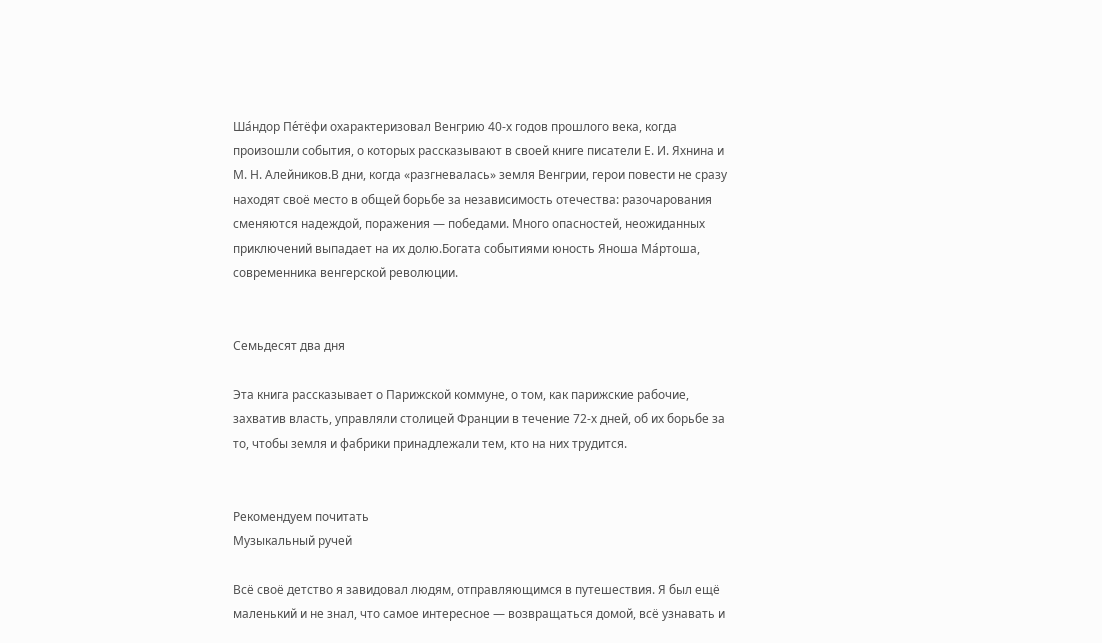Ша́ндор Пе́тёфи охарактеризовал Венгрию 40-х годов прошлого века, когда произошли события, о которых рассказывают в своей книге писатели Е. И. Яхнина и М. Н. Алейников.В дни, когда «разгневалась» земля Венгрии, герои повести не сразу находят своё место в общей борьбе за независимость отечества: разочарования сменяются надеждой, поражения — победами. Много опасностей, неожиданных приключений выпадает на их долю.Богата событиями юность Яноша Ма́ртоша, современника венгерской революции.


Семьдесят два дня

Эта книга рассказывает о Парижской коммуне, о том, как парижские рабочие, захватив власть, управляли столицей Франции в течение 72-х дней, об их борьбе за то, чтобы земля и фабрики принадлежали тем, кто на них трудится.


Рекомендуем почитать
Музыкальный ручей

Всё своё детство я завидовал людям, отправляющимся в путешествия. Я был ещё маленький и не знал, что самое интересное — возвращаться домой, всё узнавать и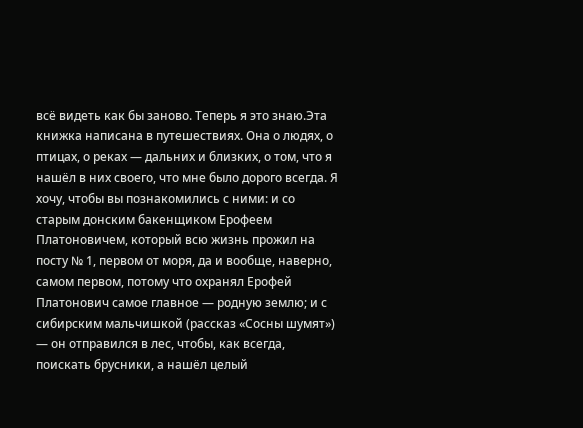всё видеть как бы заново. Теперь я это знаю.Эта книжка написана в путешествиях. Она о людях, о птицах, о реках — дальних и близких, о том, что я нашёл в них своего, что мне было дорого всегда. Я хочу, чтобы вы познакомились с ними: и со старым донским бакенщиком Ерофеем Платоновичем, который всю жизнь прожил на посту № 1, первом от моря, да и вообще, наверно, самом первом, потому что охранял Ерофей Платонович самое главное — родную землю; и с сибирским мальчишкой (рассказ «Сосны шумят») — он отправился в лес, чтобы, как всегда, поискать брусники, а нашёл целый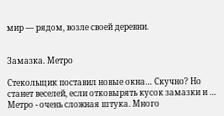мир — рядом, возле своей деревни.


Замазка. Метро

Стекольщик поставил новые окна… Скучно? Но станет веселей, если отковырять кусок замазки и … Метро - очень сложная штука. Много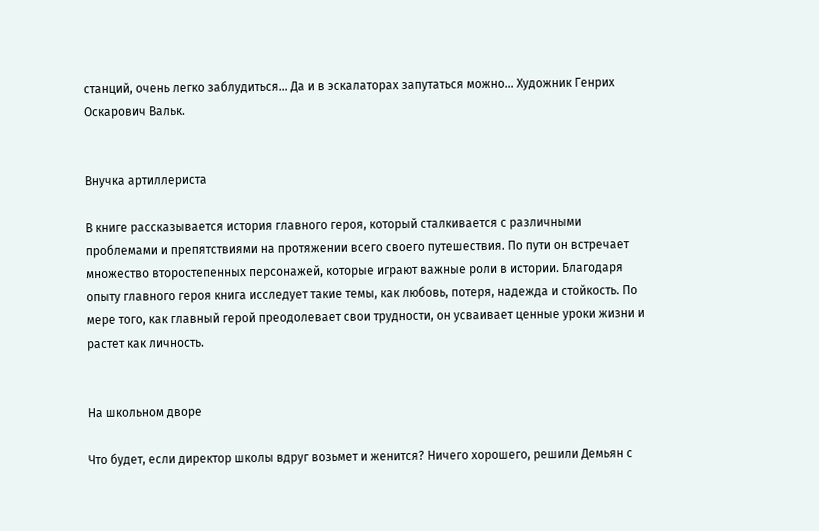станций, очень легко заблудиться… Да и в эскалаторах запутаться можно… Художник Генрих Оскарович Вальк.


Внучка артиллериста

В книге рассказывается история главного героя, который сталкивается с различными проблемами и препятствиями на протяжении всего своего путешествия. По пути он встречает множество второстепенных персонажей, которые играют важные роли в истории. Благодаря опыту главного героя книга исследует такие темы, как любовь, потеря, надежда и стойкость. По мере того, как главный герой преодолевает свои трудности, он усваивает ценные уроки жизни и растет как личность.


На школьном дворе

Что будет, если директор школы вдруг возьмет и женится? Ничего хорошего, решили Демьян с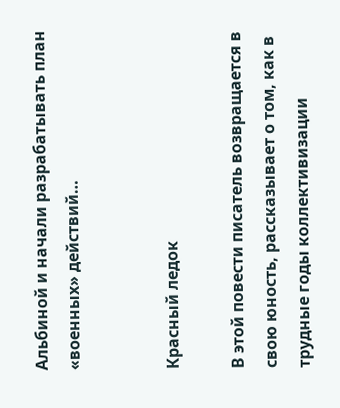Альбиной и начали разрабатывать план «военных» действий…


Красный ледок

В этой повести писатель возвращается в свою юность, рассказывает о том, как в трудные годы коллективизации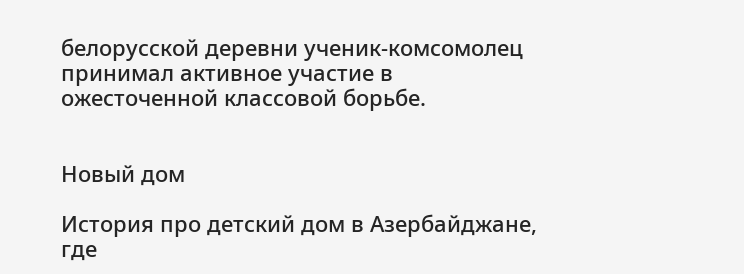белорусской деревни ученик-комсомолец принимал активное участие в ожесточенной классовой борьбе.


Новый дом

История про детский дом в Азербайджане, где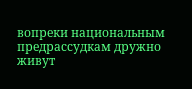вопреки национальным предрассудкам дружно живут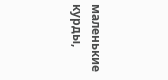маленькие курды,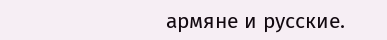армяне и русские.